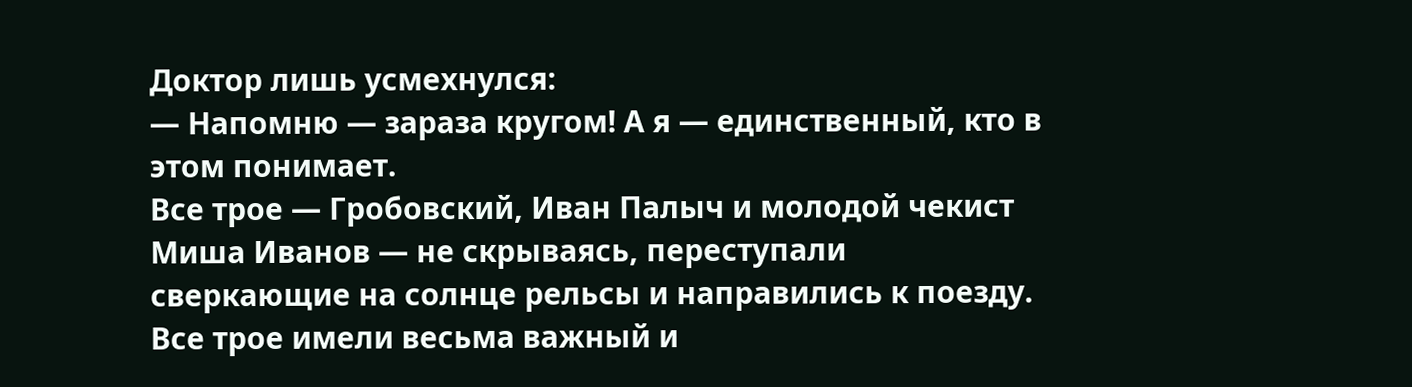Доктор лишь усмехнулся:
— Напомню — зараза кругом! А я — единственный, кто в этом понимает.
Все трое — Гробовский, Иван Палыч и молодой чекист Миша Иванов — не скрываясь, переступали сверкающие на солнце рельсы и направились к поезду. Все трое имели весьма важный и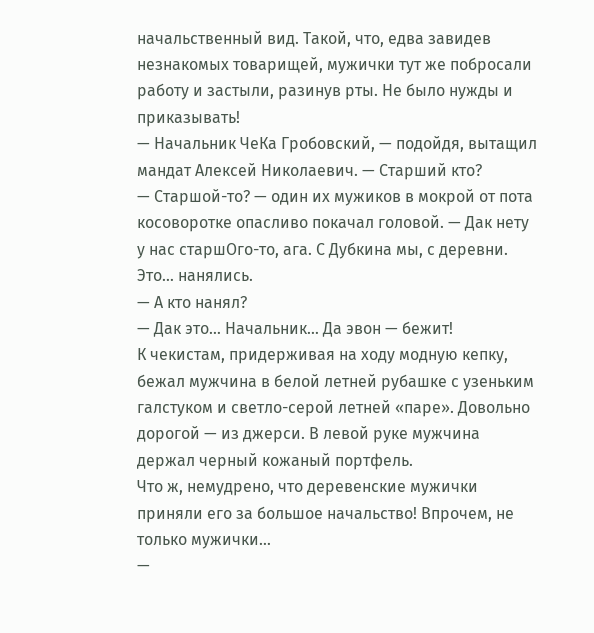начальственный вид. Такой, что, едва завидев незнакомых товарищей, мужички тут же побросали работу и застыли, разинув рты. Не было нужды и приказывать!
— Начальник ЧеКа Гробовский, — подойдя, вытащил мандат Алексей Николаевич. — Старший кто?
— Старшой-то? — один их мужиков в мокрой от пота косоворотке опасливо покачал головой. — Дак нету у нас старшОго-то, ага. С Дубкина мы, с деревни. Это… нанялись.
— А кто нанял?
— Дак это… Начальник… Да эвон — бежит!
К чекистам, придерживая на ходу модную кепку, бежал мужчина в белой летней рубашке с узеньким галстуком и светло-серой летней «паре». Довольно дорогой — из джерси. В левой руке мужчина держал черный кожаный портфель.
Что ж, немудрено, что деревенские мужички приняли его за большое начальство! Впрочем, не только мужички…
—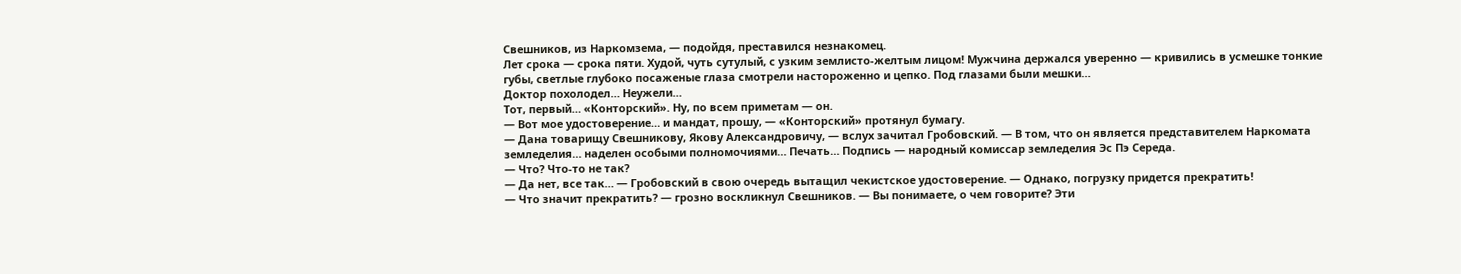Свешников, из Наркомзема, — подойдя, преставился незнакомец.
Лет срока — срока пяти. Худой, чуть сутулый, с узким землисто-желтым лицом! Мужчина держался уверенно — кривились в усмешке тонкие губы, светлые глубоко посаженые глаза смотрели настороженно и цепко. Под глазами были мешки…
Доктор похолодел… Неужели…
Тот, первый… «Конторский». Ну, по всем приметам — он.
— Вот мое удостоверение… и мандат, прошу, — «Конторский» протянул бумагу.
— Дана товарищу Свешникову, Якову Александровичу, — вслух зачитал Гробовский. — В том, что он является представителем Наркомата земледелия… наделен особыми полномочиями… Печать… Подпись — народный комиссар земледелия Эс Пэ Середа.
— Что? Что-то не так?
— Да нет, все так… — Гробовский в свою очередь вытащил чекистское удостоверение. — Однако, погрузку придется прекратить!
— Что значит прекратить? — грозно воскликнул Свешников. — Вы понимаете, о чем говорите? Эти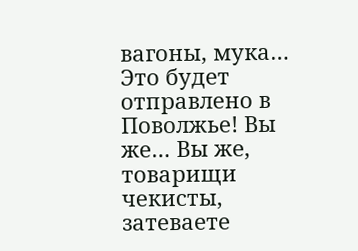вагоны, мука… Это будет отправлено в Поволжье! Вы же… Вы же, товарищи чекисты, затеваете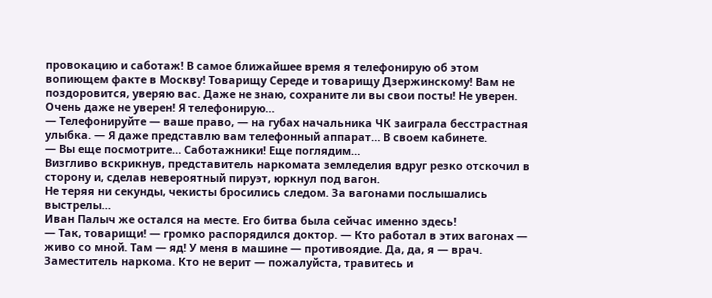провокацию и саботаж! В самое ближайшее время я телефонирую об этом вопиющем факте в Москву! Товарищу Середе и товарищу Дзержинскому! Вам не поздоровится, уверяю вас. Даже не знаю, сохраните ли вы свои посты! Не уверен. Очень даже не уверен! Я телефонирую…
— Телефонируйте — ваше право, — на губах начальника ЧК заиграла бесстрастная улыбка. — Я даже представлю вам телефонный аппарат… В своем кабинете.
— Вы еще посмотрите… Саботажники! Еще поглядим…
Визгливо вскрикнув, представитель наркомата земледелия вдруг резко отскочил в сторону и, сделав невероятный пируэт, юркнул под вагон.
Не теряя ни секунды, чекисты бросились следом. За вагонами послышались выстрелы…
Иван Палыч же остался на месте. Его битва была сейчас именно здесь!
— Так, товарищи! — громко распорядился доктор. — Кто работал в этих вагонах — живо со мной. Там — яд! У меня в машине — противоядие. Да, да, я — врач. Заместитель наркома. Кто не верит — пожалуйста, травитесь и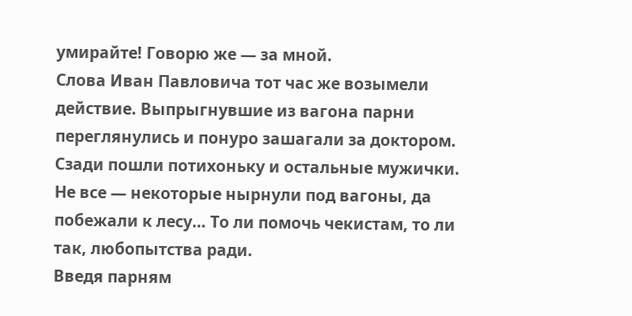умирайте! Говорю же — за мной.
Слова Иван Павловича тот час же возымели действие. Выпрыгнувшие из вагона парни переглянулись и понуро зашагали за доктором. Сзади пошли потихоньку и остальные мужички. Не все — некоторые нырнули под вагоны, да побежали к лесу… То ли помочь чекистам, то ли так, любопытства ради.
Введя парням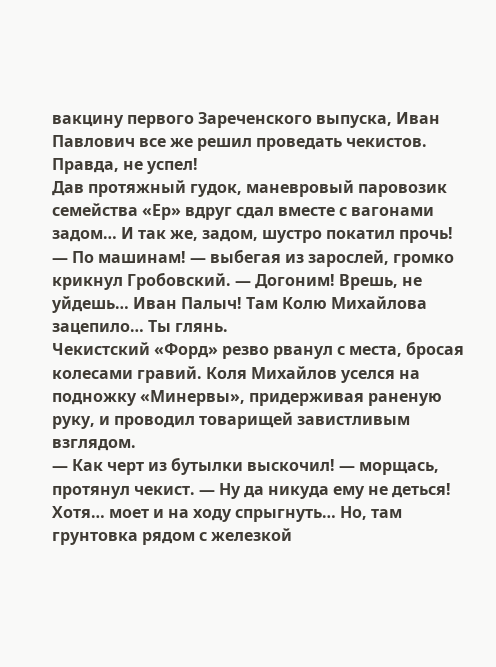вакцину первого Зареченского выпуска, Иван Павлович все же решил проведать чекистов. Правда, не успел!
Дав протяжный гудок, маневровый паровозик семейства «Ер» вдруг сдал вместе с вагонами задом… И так же, задом, шустро покатил прочь!
— По машинам! — выбегая из зарослей, громко крикнул Гробовский. — Догоним! Врешь, не уйдешь… Иван Палыч! Там Колю Михайлова зацепило… Ты глянь.
Чекистский «Форд» резво рванул с места, бросая колесами гравий. Коля Михайлов уселся на подножку «Минервы», придерживая раненую руку, и проводил товарищей завистливым взглядом.
— Как черт из бутылки выскочил! — морщась, протянул чекист. — Ну да никуда ему не деться! Хотя… моет и на ходу спрыгнуть… Но, там грунтовка рядом с железкой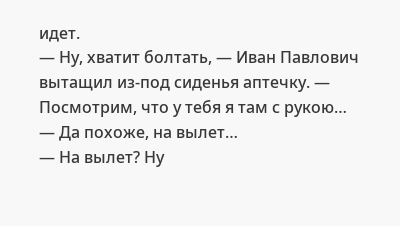идет.
— Ну, хватит болтать, — Иван Павлович вытащил из-под сиденья аптечку. — Посмотрим, что у тебя я там с рукою…
— Да похоже, на вылет…
— На вылет? Ну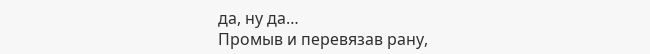да, ну да…
Промыв и перевязав рану,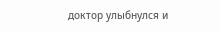доктор улыбнулся и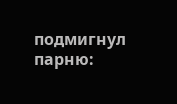подмигнул парню: